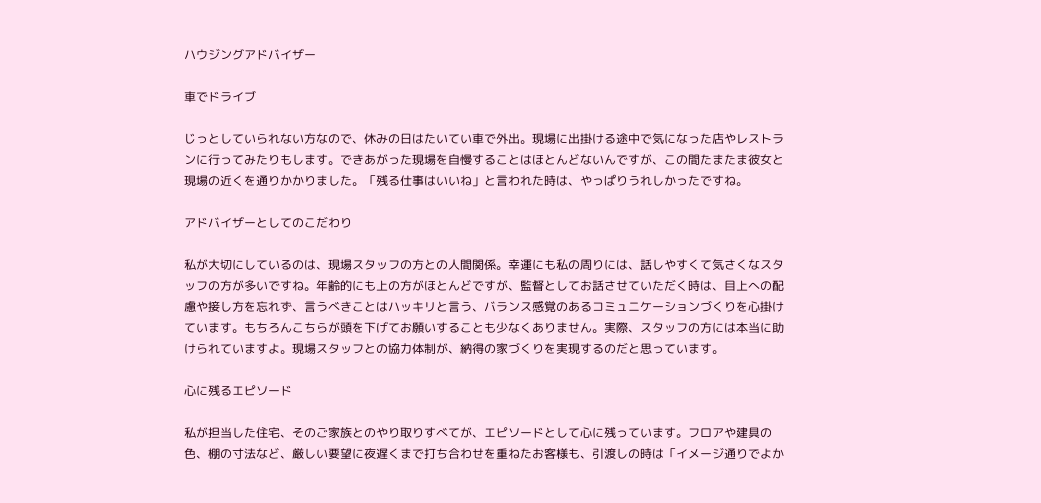ハウジングアドバイザー

車でドライブ

じっとしていられない方なので、休みの日はたいてい車で外出。現場に出掛ける途中で気になった店やレストランに行ってみたりもします。できあがった現場を自慢することはほとんどないんですが、この間たまたま彼女と現場の近くを通りかかりました。「残る仕事はいいね」と言われた時は、やっぱりうれしかったですね。

アドバイザーとしてのこだわり

私が大切にしているのは、現場スタッフの方との人間関係。幸運にも私の周りには、話しやすくて気さくなスタッフの方が多いですね。年齢的にも上の方がほとんどですが、監督としてお話させていただく時は、目上への配慮や接し方を忘れず、言うべきことはハッキリと言う、バランス感覚のあるコミュニケーションづくりを心掛けています。もちろんこちらが頭を下げてお願いすることも少なくありません。実際、スタッフの方には本当に助けられていますよ。現場スタッフとの協力体制が、納得の家づくりを実現するのだと思っています。

心に残るエピソード

私が担当した住宅、そのご家族とのやり取りすべてが、エピソードとして心に残っています。フロアや建具の色、棚の寸法など、厳しい要望に夜遅くまで打ち合わせを重ねたお客様も、引渡しの時は「イメージ通りでよか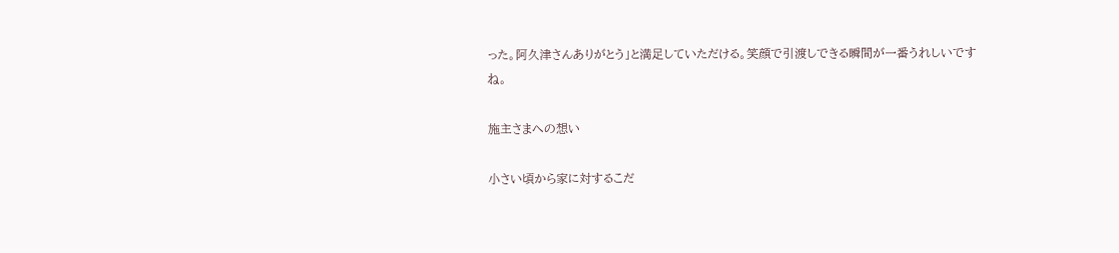った。阿久津さんありがとう」と満足していただける。笑顔で引渡しできる瞬間が一番うれしいですね。

施主さまへの想い

小さい頃から家に対するこだ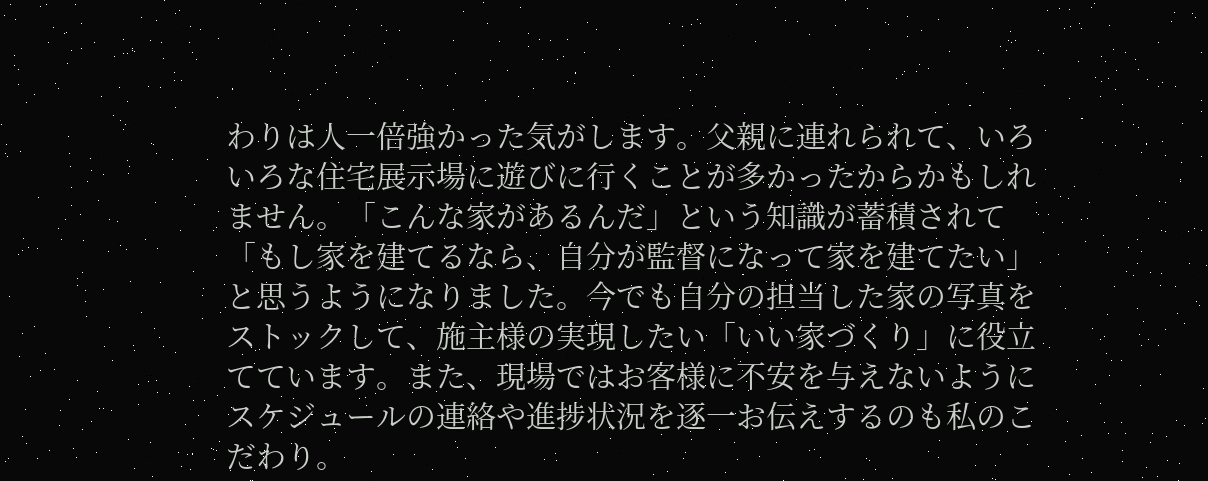わりは人一倍強かった気がします。父親に連れられて、いろいろな住宅展示場に遊びに行くことが多かったからかもしれません。「こんな家があるんだ」という知識が蓄積されて「もし家を建てるなら、自分が監督になって家を建てたい」と思うようになりました。今でも自分の担当した家の写真をストックして、施主様の実現したい「いい家づくり」に役立てています。また、現場ではお客様に不安を与えないようにスケジュールの連絡や進捗状況を逐一お伝えするのも私のこだわり。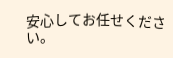安心してお任せください。